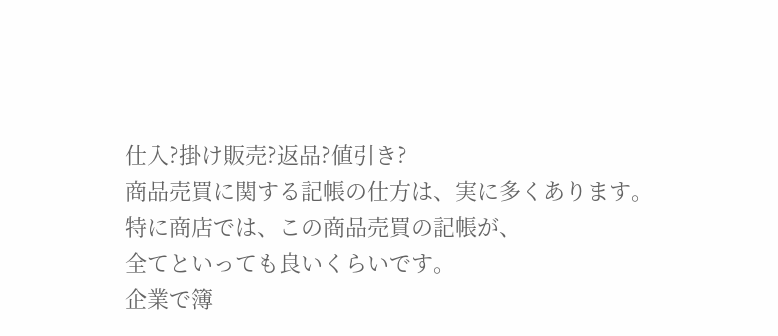仕入?掛け販売?返品?値引き?
商品売買に関する記帳の仕方は、実に多くあります。
特に商店では、この商品売買の記帳が、
全てといっても良いくらいです。
企業で簿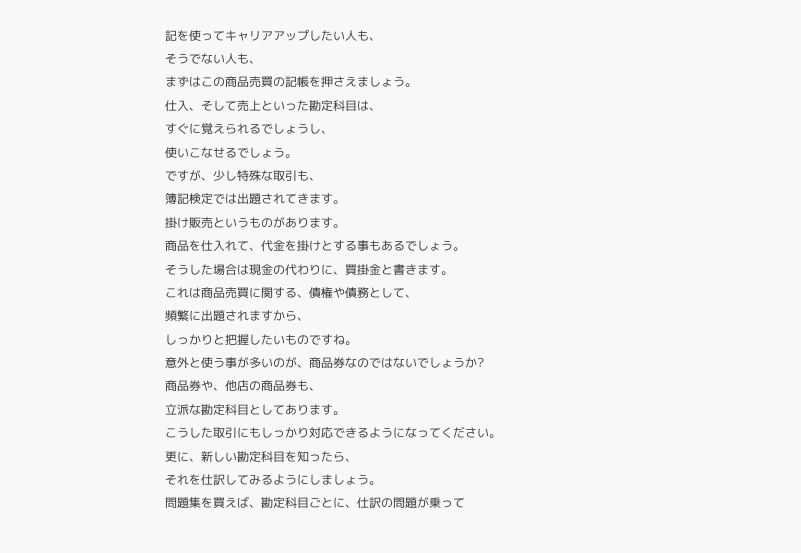記を使ってキャリアアップしたい人も、
そうでない人も、
まずはこの商品売買の記帳を押さえましょう。
仕入、そして売上といった勘定科目は、
すぐに覚えられるでしょうし、
使いこなせるでしょう。
ですが、少し特殊な取引も、
簿記検定では出題されてきます。
掛け販売というものがあります。
商品を仕入れて、代金を掛けとする事もあるでしょう。
そうした場合は現金の代わりに、買掛金と書きます。
これは商品売買に関する、債権や債務として、
頻繁に出題されますから、
しっかりと把握したいものですね。
意外と使う事が多いのが、商品券なのではないでしょうか?
商品券や、他店の商品券も、
立派な勘定科目としてあります。
こうした取引にもしっかり対応できるようになってください。
更に、新しい勘定科目を知ったら、
それを仕訳してみるようにしましょう。
問題集を買えば、勘定科目ごとに、仕訳の問題が乗って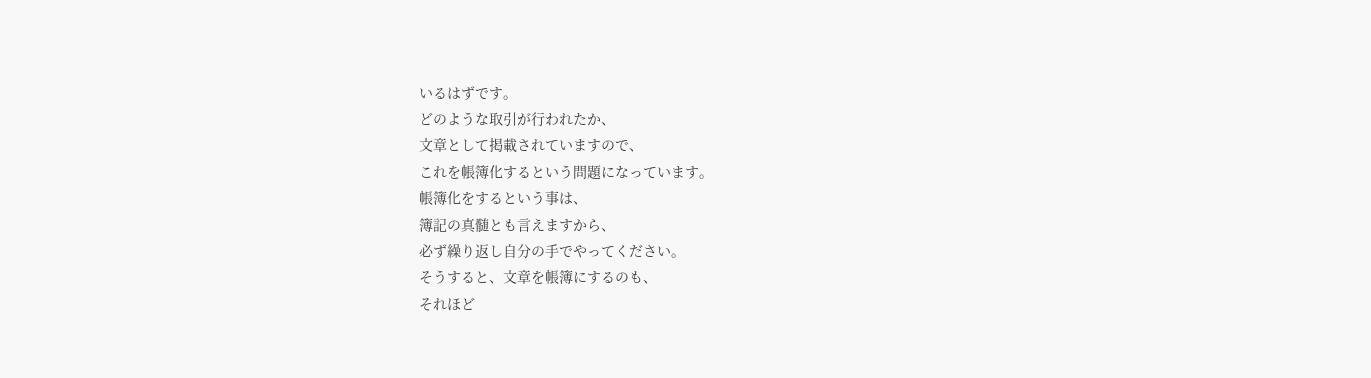いるはずです。
どのような取引が行われたか、
文章として掲載されていますので、
これを帳簿化するという問題になっています。
帳簿化をするという事は、
簿記の真髄とも言えますから、
必ず繰り返し自分の手でやってください。
そうすると、文章を帳簿にするのも、
それほど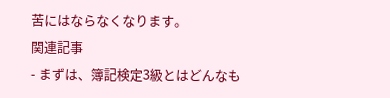苦にはならなくなります。
関連記事
- まずは、簿記検定3級とはどんなも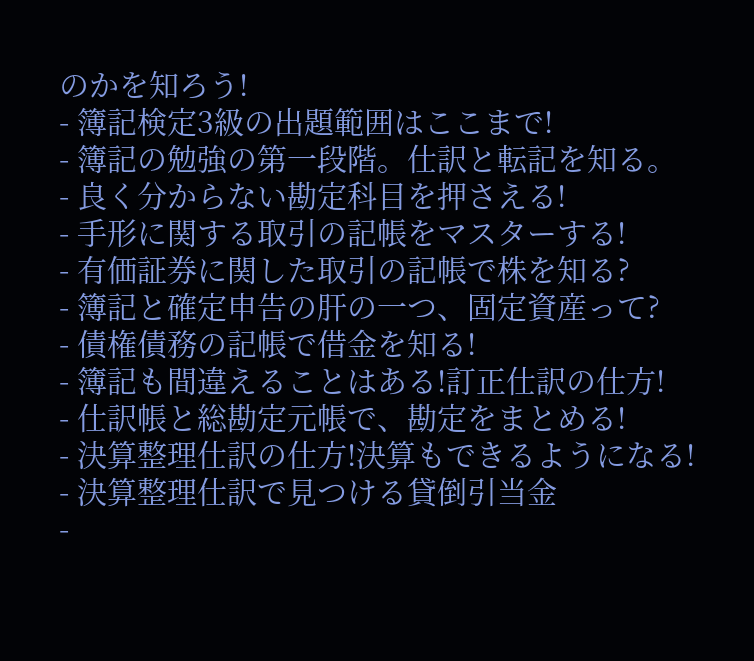のかを知ろう!
- 簿記検定3級の出題範囲はここまで!
- 簿記の勉強の第一段階。仕訳と転記を知る。
- 良く分からない勘定科目を押さえる!
- 手形に関する取引の記帳をマスターする!
- 有価証券に関した取引の記帳で株を知る?
- 簿記と確定申告の肝の一つ、固定資産って?
- 債権債務の記帳で借金を知る!
- 簿記も間違えることはある!訂正仕訳の仕方!
- 仕訳帳と総勘定元帳で、勘定をまとめる!
- 決算整理仕訳の仕方!決算もできるようになる!
- 決算整理仕訳で見つける貸倒引当金
-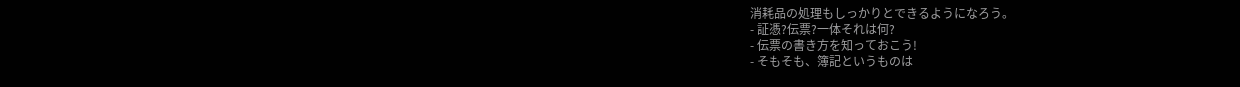消耗品の処理もしっかりとできるようになろう。
- 証憑?伝票?一体それは何?
- 伝票の書き方を知っておこう!
- そもそも、簿記というものは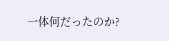一体何だったのか?